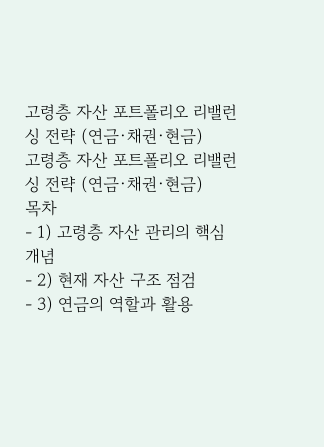고령층 자산 포트폴리오 리밸런싱 전략 (연금·채권·현금)
고령층 자산 포트폴리오 리밸런싱 전략 (연금·채권·현금)
목차
- 1) 고령층 자산 관리의 핵심 개념
- 2) 현재 자산 구조 점검
- 3) 연금의 역할과 활용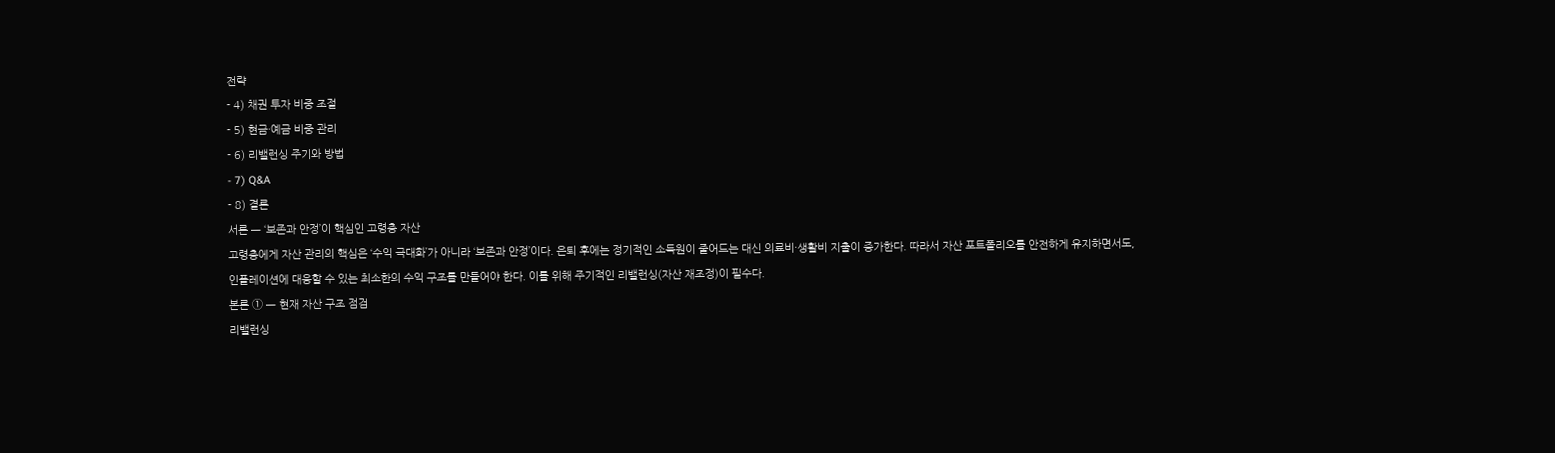전략
- 4) 채권 투자 비중 조절
- 5) 현금·예금 비중 관리
- 6) 리밸런싱 주기와 방법
- 7) Q&A
- 8) 결론
서론 — ‘보존과 안정’이 핵심인 고령층 자산
고령층에게 자산 관리의 핵심은 ‘수익 극대화’가 아니라 ‘보존과 안정’이다. 은퇴 후에는 정기적인 소득원이 줄어드는 대신 의료비·생활비 지출이 증가한다. 따라서 자산 포트폴리오를 안전하게 유지하면서도, 인플레이션에 대응할 수 있는 최소한의 수익 구조를 만들어야 한다. 이를 위해 주기적인 리밸런싱(자산 재조정)이 필수다.
본론 ① — 현재 자산 구조 점검
리밸런싱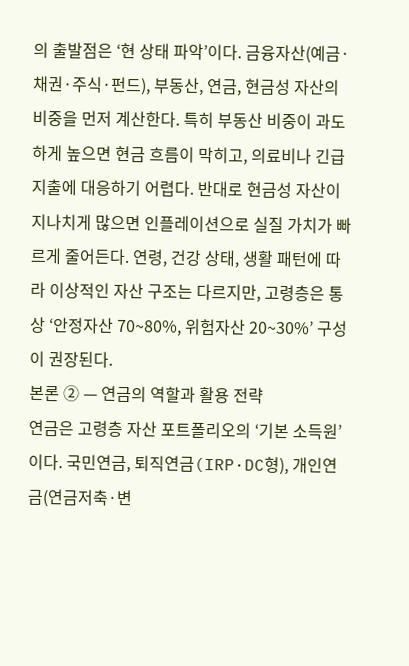의 출발점은 ‘현 상태 파악’이다. 금융자산(예금·채권·주식·펀드), 부동산, 연금, 현금성 자산의 비중을 먼저 계산한다. 특히 부동산 비중이 과도하게 높으면 현금 흐름이 막히고, 의료비나 긴급 지출에 대응하기 어렵다. 반대로 현금성 자산이 지나치게 많으면 인플레이션으로 실질 가치가 빠르게 줄어든다. 연령, 건강 상태, 생활 패턴에 따라 이상적인 자산 구조는 다르지만, 고령층은 통상 ‘안정자산 70~80%, 위험자산 20~30%’ 구성이 권장된다.
본론 ② — 연금의 역할과 활용 전략
연금은 고령층 자산 포트폴리오의 ‘기본 소득원’이다. 국민연금, 퇴직연금(IRP·DC형), 개인연금(연금저축·변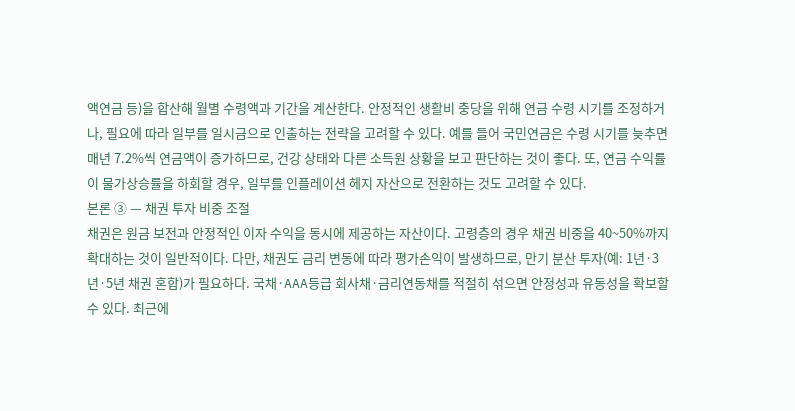액연금 등)을 합산해 월별 수령액과 기간을 계산한다. 안정적인 생활비 충당을 위해 연금 수령 시기를 조정하거나, 필요에 따라 일부를 일시금으로 인출하는 전략을 고려할 수 있다. 예를 들어 국민연금은 수령 시기를 늦추면 매년 7.2%씩 연금액이 증가하므로, 건강 상태와 다른 소득원 상황을 보고 판단하는 것이 좋다. 또, 연금 수익률이 물가상승률을 하회할 경우, 일부를 인플레이션 헤지 자산으로 전환하는 것도 고려할 수 있다.
본론 ③ — 채권 투자 비중 조절
채권은 원금 보전과 안정적인 이자 수익을 동시에 제공하는 자산이다. 고령층의 경우 채권 비중을 40~50%까지 확대하는 것이 일반적이다. 다만, 채권도 금리 변동에 따라 평가손익이 발생하므로, 만기 분산 투자(예: 1년·3년·5년 채권 혼합)가 필요하다. 국채·AAA등급 회사채·금리연동채를 적절히 섞으면 안정성과 유동성을 확보할 수 있다. 최근에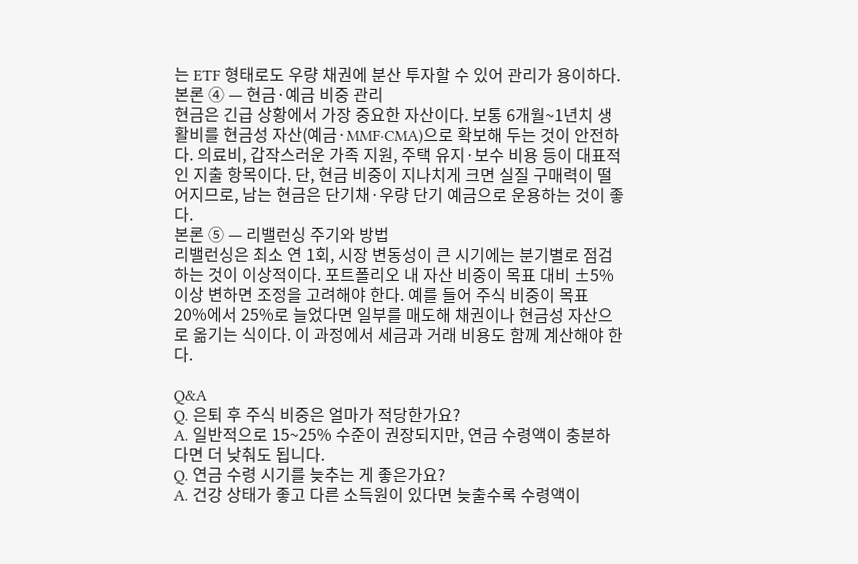는 ETF 형태로도 우량 채권에 분산 투자할 수 있어 관리가 용이하다.
본론 ④ — 현금·예금 비중 관리
현금은 긴급 상황에서 가장 중요한 자산이다. 보통 6개월~1년치 생활비를 현금성 자산(예금·MMF·CMA)으로 확보해 두는 것이 안전하다. 의료비, 갑작스러운 가족 지원, 주택 유지·보수 비용 등이 대표적인 지출 항목이다. 단, 현금 비중이 지나치게 크면 실질 구매력이 떨어지므로, 남는 현금은 단기채·우량 단기 예금으로 운용하는 것이 좋다.
본론 ⑤ — 리밸런싱 주기와 방법
리밸런싱은 최소 연 1회, 시장 변동성이 큰 시기에는 분기별로 점검하는 것이 이상적이다. 포트폴리오 내 자산 비중이 목표 대비 ±5% 이상 변하면 조정을 고려해야 한다. 예를 들어 주식 비중이 목표 20%에서 25%로 늘었다면 일부를 매도해 채권이나 현금성 자산으로 옮기는 식이다. 이 과정에서 세금과 거래 비용도 함께 계산해야 한다.

Q&A
Q. 은퇴 후 주식 비중은 얼마가 적당한가요?
A. 일반적으로 15~25% 수준이 권장되지만, 연금 수령액이 충분하다면 더 낮춰도 됩니다.
Q. 연금 수령 시기를 늦추는 게 좋은가요?
A. 건강 상태가 좋고 다른 소득원이 있다면 늦출수록 수령액이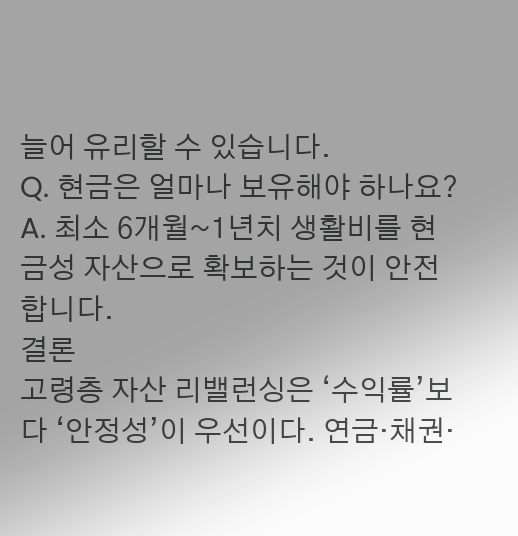늘어 유리할 수 있습니다.
Q. 현금은 얼마나 보유해야 하나요?
A. 최소 6개월~1년치 생활비를 현금성 자산으로 확보하는 것이 안전합니다.
결론
고령층 자산 리밸런싱은 ‘수익률’보다 ‘안정성’이 우선이다. 연금·채권·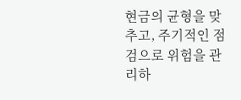현금의 균형을 맞추고, 주기적인 점검으로 위험을 관리하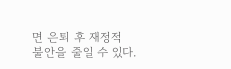면 은퇴 후 재정적 불안을 줄일 수 있다.